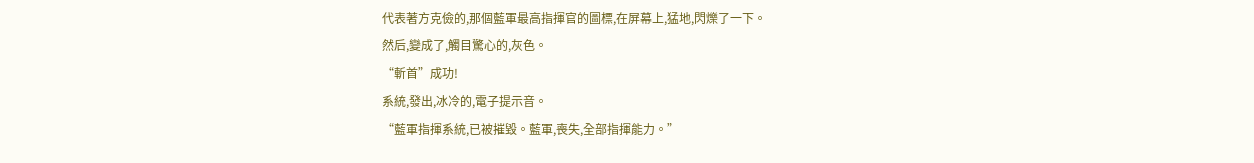代表著方克儉的,那個藍軍最高指揮官的圖標,在屏幕上,猛地,閃爍了一下。
然后,變成了,觸目驚心的,灰色。
“斬首”成功!
系統,發出,冰冷的,電子提示音。
“藍軍指揮系統,已被摧毀。藍軍,喪失,全部指揮能力。”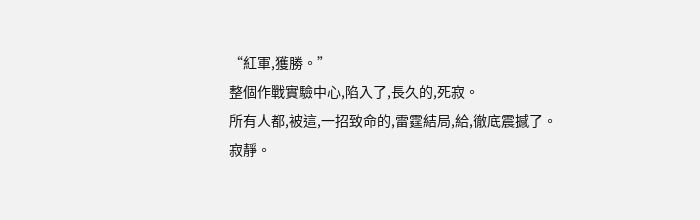“紅軍,獲勝。”
整個作戰實驗中心,陷入了,長久的,死寂。
所有人都,被這,一招致命的,雷霆結局,給,徹底震撼了。
寂靜。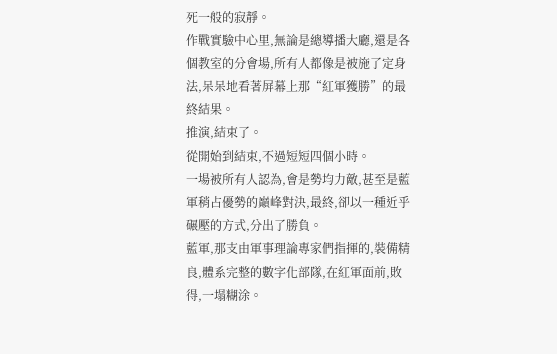死一般的寂靜。
作戰實驗中心里,無論是總導播大廳,還是各個教室的分會場,所有人都像是被施了定身法,呆呆地看著屏幕上那“紅軍獲勝”的最終結果。
推演,結束了。
從開始到結束,不過短短四個小時。
一場被所有人認為,會是勢均力敵,甚至是藍軍稍占優勢的巔峰對決,最終,卻以一種近乎碾壓的方式,分出了勝負。
藍軍,那支由軍事理論專家們指揮的,裝備精良,體系完整的數字化部隊,在紅軍面前,敗得,一塌糊涂。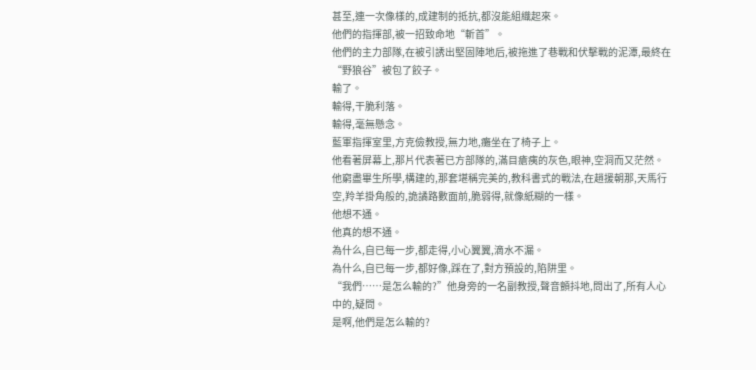甚至,連一次像樣的,成建制的抵抗,都沒能組織起來。
他們的指揮部,被一招致命地“斬首”。
他們的主力部隊,在被引誘出堅固陣地后,被拖進了巷戰和伏擊戰的泥潭,最終在“野狼谷”被包了餃子。
輸了。
輸得,干脆利落。
輸得,毫無懸念。
藍軍指揮室里,方克儉教授,無力地,癱坐在了椅子上。
他看著屏幕上,那片代表著已方部隊的,滿目瘡痍的灰色,眼神,空洞而又茫然。
他窮盡畢生所學,構建的,那套堪稱完美的,教科書式的戰法,在趙援朝那,天馬行空,羚羊掛角般的,詭譎路數面前,脆弱得,就像紙糊的一樣。
他想不通。
他真的想不通。
為什么,自已每一步,都走得,小心翼翼,滴水不漏。
為什么,自已每一步,都好像,踩在了,對方預設的,陷阱里。
“我們……是怎么輸的?”他身旁的一名副教授,聲音顫抖地,問出了,所有人心中的,疑問。
是啊,他們是怎么輸的?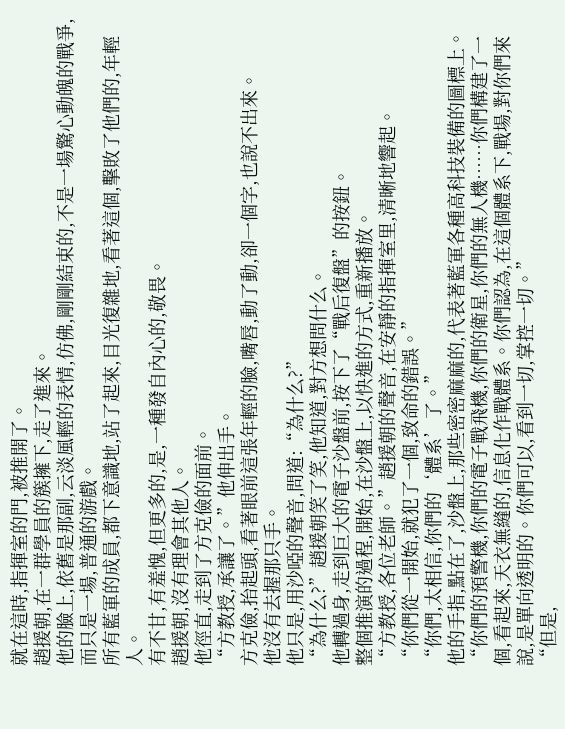就在這時,指揮室的門,被推開了。
趙援朝,在一群學員的簇擁下,走了進來。
他的臉上,依舊是那副,云淡風輕的表情,仿佛,剛剛結束的,不是一場驚心動魄的戰爭,而只是一場,普通的游戲。
所有藍軍的成員,都下意識地,站了起來,目光復雜地,看著這個,擊敗了他們的,年輕人。
有不甘,有羞愧,但更多的,是,一種發自內心的,敬畏。
趙援朝,沒有理會其他人。
他徑直,走到了方克儉的面前。
“方教授,承讓了。”他伸出手。
方克儉,抬起頭,看著眼前這張年輕的臉,嘴唇,動了動,卻一個字,也說不出來。
他沒有去握那只手。
他只是,用沙啞的聲音,問道:“為什么?”
“為什么?”趙援朝笑了笑,他知道,對方想問什么。
他轉過身,走到巨大的電子沙盤前,按下了“戰后復盤”的按鈕。
整個推演的過程,開始,在沙盤上,以快進的方式,重新播放。
“方教授,各位老師。”趙援朝的聲音,在安靜的指揮室里,清晰地響起。
“你們從一開始,就犯了一個,致命的錯誤。”
“你們,太相信,你們的‘體系’了。”
他的手指,點在了,沙盤上,那些密密麻麻的,代表著藍軍各種高科技裝備的圖標上。
“你們的預警機,你們的電子戰飛機,你們的衛星,你們的無人機……你們構建了一個,看起來,天衣無縫的,信息化作戰體系。你們認為,在這個體系下,戰場,對你們來說,是單向透明的。你們可以,看到一切,掌控一切。”
“但是,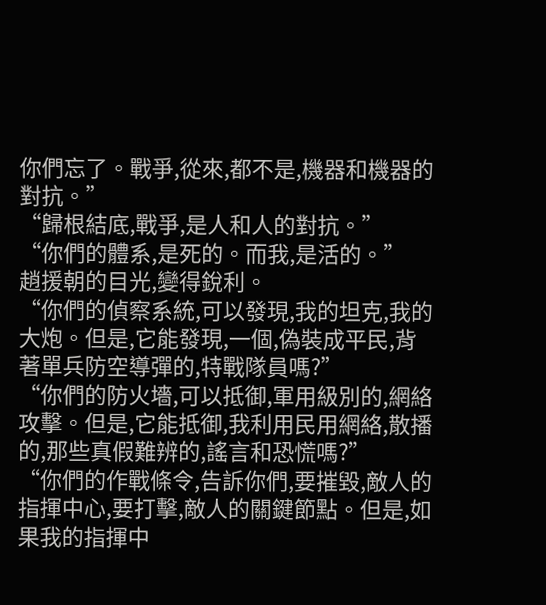你們忘了。戰爭,從來,都不是,機器和機器的對抗。”
“歸根結底,戰爭,是人和人的對抗。”
“你們的體系,是死的。而我,是活的。”
趙援朝的目光,變得銳利。
“你們的偵察系統,可以發現,我的坦克,我的大炮。但是,它能發現,一個,偽裝成平民,背著單兵防空導彈的,特戰隊員嗎?”
“你們的防火墻,可以抵御,軍用級別的,網絡攻擊。但是,它能抵御,我利用民用網絡,散播的,那些真假難辨的,謠言和恐慌嗎?”
“你們的作戰條令,告訴你們,要摧毀,敵人的指揮中心,要打擊,敵人的關鍵節點。但是,如果我的指揮中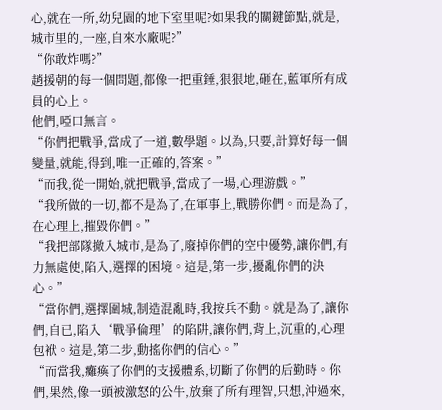心,就在一所,幼兒園的地下室里呢?如果我的關鍵節點,就是,城市里的,一座,自來水廠呢?”
“你敢炸嗎?”
趙援朝的每一個問題,都像一把重錘,狠狠地,砸在,藍軍所有成員的心上。
他們,啞口無言。
“你們把戰爭,當成了一道,數學題。以為,只要,計算好每一個變量,就能,得到,唯一正確的,答案。”
“而我,從一開始,就把戰爭,當成了一場,心理游戲。”
“我所做的一切,都不是為了,在軍事上,戰勝你們。而是為了,在心理上,摧毀你們。”
“我把部隊撤入城市,是為了,廢掉你們的空中優勢,讓你們,有力無處使,陷入,選擇的困境。這是,第一步,擾亂你們的決心。”
“當你們,選擇圍城,制造混亂時,我按兵不動。就是為了,讓你們,自已,陷入‘戰爭倫理’的陷阱,讓你們,背上,沉重的,心理包袱。這是,第二步,動搖你們的信心。”
“而當我,癱瘓了你們的支援體系,切斷了你們的后勤時。你們,果然,像一頭被激怒的公牛,放棄了所有理智,只想,沖過來,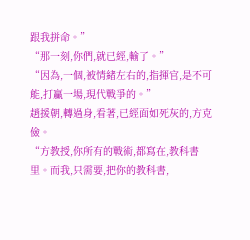跟我拼命。”
“那一刻,你們,就已經,輸了。”
“因為,一個,被情緒左右的,指揮官,是不可能,打贏一場,現代戰爭的。”
趙援朝,轉過身,看著,已經面如死灰的,方克儉。
“方教授,你所有的戰術,都寫在,教科書里。而我,只需要,把你的教科書,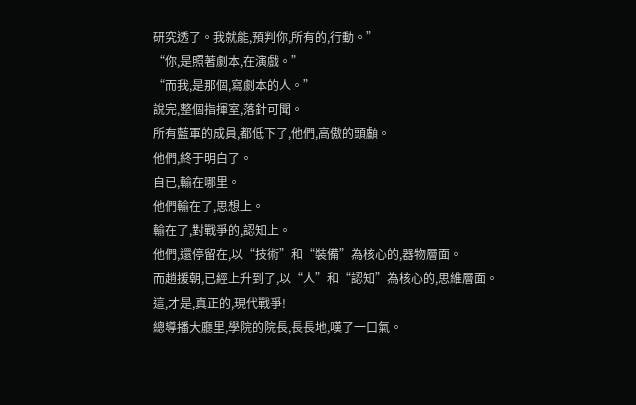研究透了。我就能,預判你,所有的,行動。”
“你,是照著劇本,在演戲。”
“而我,是那個,寫劇本的人。”
說完,整個指揮室,落針可聞。
所有藍軍的成員,都低下了,他們,高傲的頭顱。
他們,終于明白了。
自已,輸在哪里。
他們輸在了,思想上。
輸在了,對戰爭的,認知上。
他們,還停留在,以“技術”和“裝備”為核心的,器物層面。
而趙援朝,已經上升到了,以“人”和“認知”為核心的,思維層面。
這,才是,真正的,現代戰爭!
總導播大廳里,學院的院長,長長地,嘆了一口氣。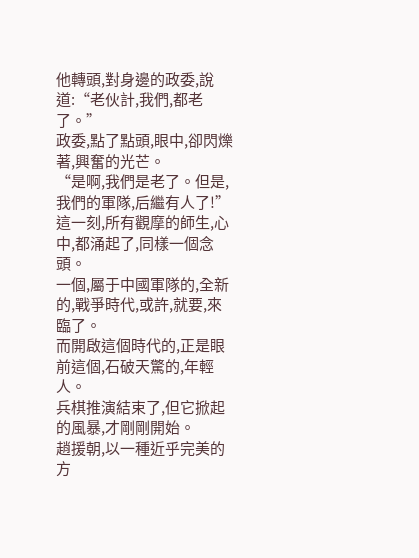他轉頭,對身邊的政委,說道:“老伙計,我們,都老了。”
政委,點了點頭,眼中,卻閃爍著,興奮的光芒。
“是啊,我們是老了。但是,我們的軍隊,后繼有人了!”
這一刻,所有觀摩的師生,心中,都涌起了,同樣一個念頭。
一個,屬于中國軍隊的,全新的,戰爭時代,或許,就要,來臨了。
而開啟這個時代的,正是眼前這個,石破天驚的,年輕人。
兵棋推演結束了,但它掀起的風暴,才剛剛開始。
趙援朝,以一種近乎完美的方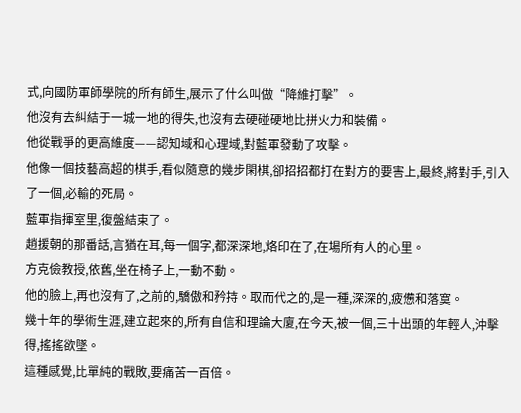式,向國防軍師學院的所有師生,展示了什么叫做“降維打擊”。
他沒有去糾結于一城一地的得失,也沒有去硬碰硬地比拼火力和裝備。
他從戰爭的更高維度——認知域和心理域,對藍軍發動了攻擊。
他像一個技藝高超的棋手,看似隨意的幾步閑棋,卻招招都打在對方的要害上,最終,將對手,引入了一個,必輸的死局。
藍軍指揮室里,復盤結束了。
趙援朝的那番話,言猶在耳,每一個字,都深深地,烙印在了,在場所有人的心里。
方克儉教授,依舊,坐在椅子上,一動不動。
他的臉上,再也沒有了,之前的,驕傲和矜持。取而代之的,是一種,深深的,疲憊和落寞。
幾十年的學術生涯,建立起來的,所有自信和理論大廈,在今天,被一個,三十出頭的年輕人,沖擊得,搖搖欲墜。
這種感覺,比單純的戰敗,要痛苦一百倍。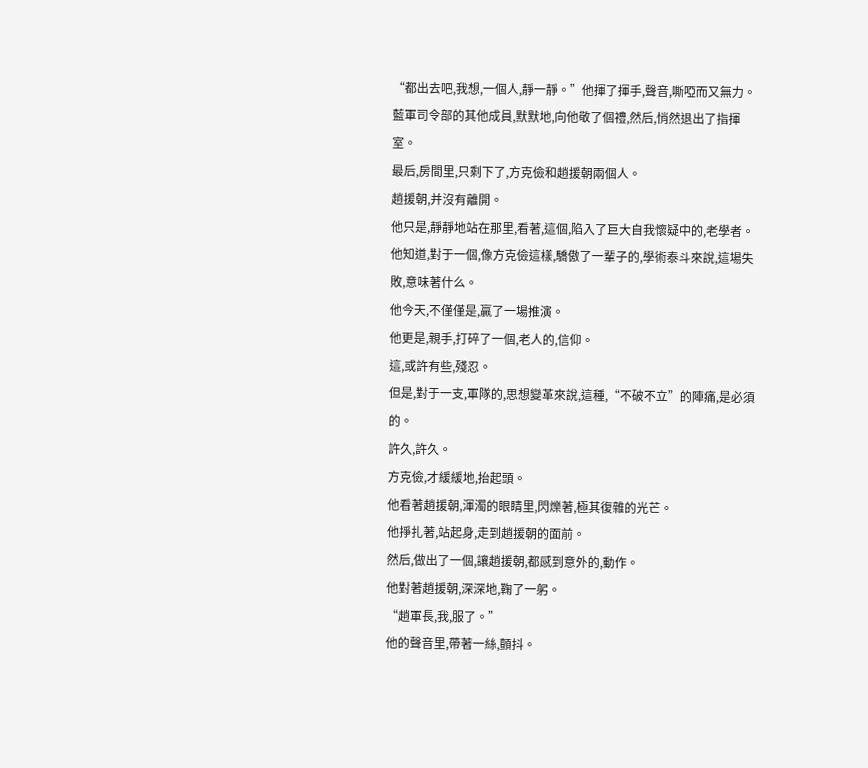“都出去吧,我想,一個人,靜一靜。”他揮了揮手,聲音,嘶啞而又無力。
藍軍司令部的其他成員,默默地,向他敬了個禮,然后,悄然退出了指揮室。
最后,房間里,只剩下了,方克儉和趙援朝兩個人。
趙援朝,并沒有離開。
他只是,靜靜地站在那里,看著,這個,陷入了巨大自我懷疑中的,老學者。
他知道,對于一個,像方克儉這樣,驕傲了一輩子的,學術泰斗來說,這場失敗,意味著什么。
他今天,不僅僅是,贏了一場推演。
他更是,親手,打碎了一個,老人的,信仰。
這,或許有些,殘忍。
但是,對于一支,軍隊的,思想變革來說,這種,“不破不立”的陣痛,是必須的。
許久,許久。
方克儉,才緩緩地,抬起頭。
他看著趙援朝,渾濁的眼睛里,閃爍著,極其復雜的光芒。
他掙扎著,站起身,走到趙援朝的面前。
然后,做出了一個,讓趙援朝,都感到意外的,動作。
他對著趙援朝,深深地,鞠了一躬。
“趙軍長,我,服了。”
他的聲音里,帶著一絲,顫抖。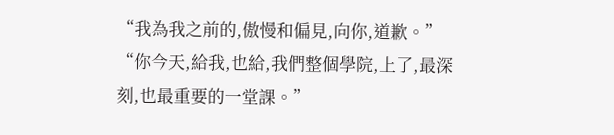“我為我之前的,傲慢和偏見,向你,道歉。”
“你今天,給我,也給,我們整個學院,上了,最深刻,也最重要的一堂課。”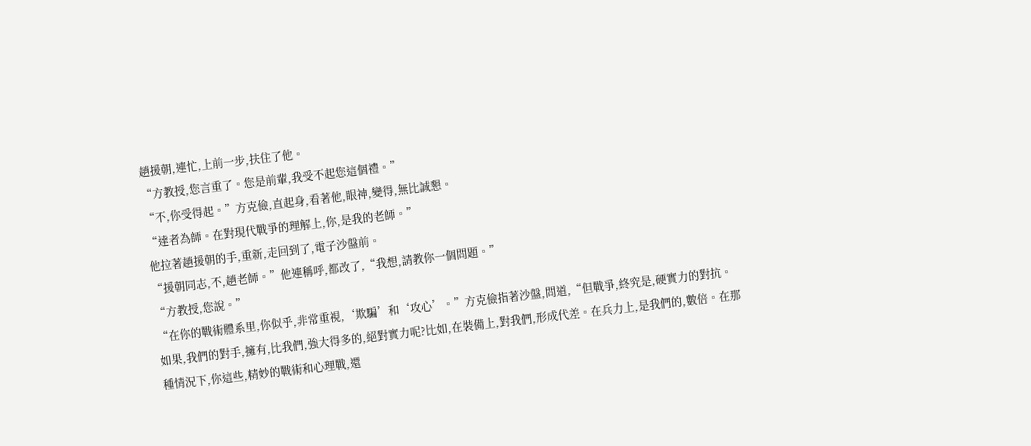趙援朝,連忙,上前一步,扶住了他。
“方教授,您言重了。您是前輩,我受不起您這個禮。”
“不,你受得起。”方克儉,直起身,看著他,眼神,變得,無比誠懇。
“達者為師。在對現代戰爭的理解上,你,是我的老師。”
他拉著趙援朝的手,重新,走回到了,電子沙盤前。
“援朝同志,不,趙老師。”他連稱呼,都改了,“我想,請教你一個問題。”
“方教授,您說。”
“在你的戰術體系里,你似乎,非常重視,‘欺騙’和‘攻心’。”方克儉指著沙盤,問道,“但戰爭,終究是,硬實力的對抗。如果,我們的對手,擁有,比我們,強大得多的,絕對實力呢?比如,在裝備上,對我們,形成代差。在兵力上,是我們的,數倍。在那種情況下,你這些,精妙的戰術和心理戰,還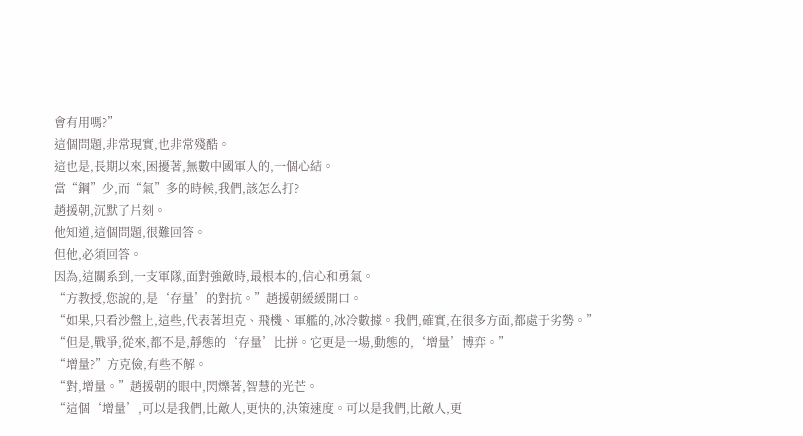會有用嗎?”
這個問題,非常現實,也非常殘酷。
這也是,長期以來,困擾著,無數中國軍人的,一個心結。
當“鋼”少,而“氣”多的時候,我們,該怎么打?
趙援朝,沉默了片刻。
他知道,這個問題,很難回答。
但他,必須回答。
因為,這關系到,一支軍隊,面對強敵時,最根本的,信心和勇氣。
“方教授,您說的,是‘存量’的對抗。”趙援朝緩緩開口。
“如果,只看沙盤上,這些,代表著坦克、飛機、軍艦的,冰冷數據。我們,確實,在很多方面,都處于劣勢。”
“但是,戰爭,從來,都不是,靜態的‘存量’比拼。它更是一場,動態的,‘增量’博弈。”
“增量?”方克儉,有些不解。
“對,增量。”趙援朝的眼中,閃爍著,智慧的光芒。
“這個‘增量’,可以是我們,比敵人,更快的,決策速度。可以是我們,比敵人,更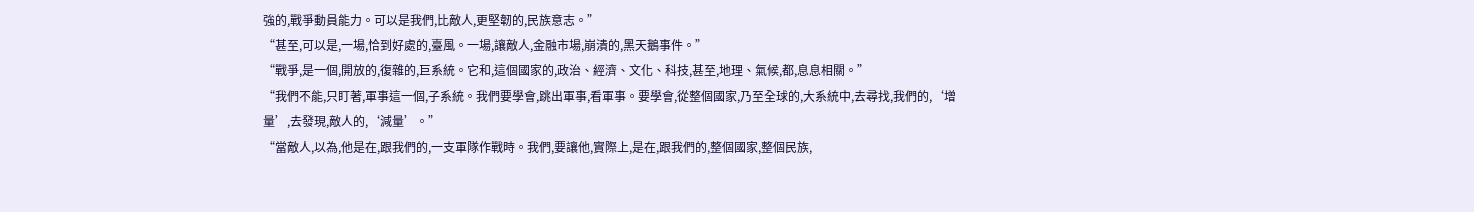強的,戰爭動員能力。可以是我們,比敵人,更堅韌的,民族意志。”
“甚至,可以是,一場,恰到好處的,臺風。一場,讓敵人,金融市場,崩潰的,黑天鵝事件。”
“戰爭,是一個,開放的,復雜的,巨系統。它和,這個國家的,政治、經濟、文化、科技,甚至,地理、氣候,都,息息相關。”
“我們不能,只盯著,軍事這一個,子系統。我們要學會,跳出軍事,看軍事。要學會,從整個國家,乃至全球的,大系統中,去尋找,我們的,‘增量’,去發現,敵人的,‘減量’。”
“當敵人,以為,他是在,跟我們的,一支軍隊作戰時。我們,要讓他,實際上,是在,跟我們的,整個國家,整個民族,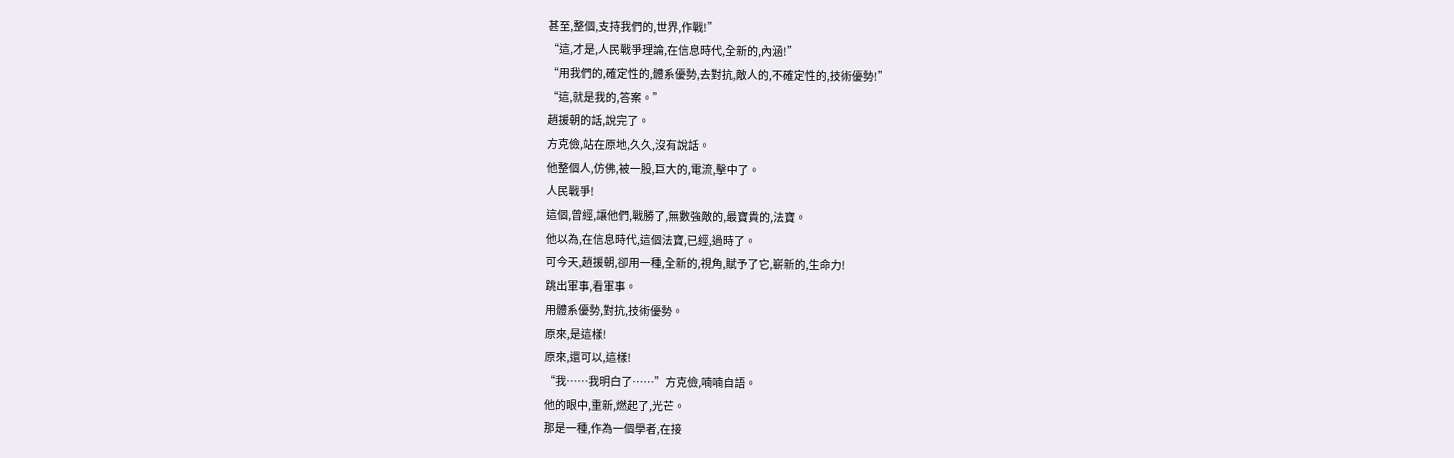甚至,整個,支持我們的,世界,作戰!”
“這,才是,人民戰爭理論,在信息時代,全新的,內涵!”
“用我們的,確定性的,體系優勢,去對抗,敵人的,不確定性的,技術優勢!”
“這,就是我的,答案。”
趙援朝的話,說完了。
方克儉,站在原地,久久,沒有說話。
他整個人,仿佛,被一股,巨大的,電流,擊中了。
人民戰爭!
這個,曾經,讓他們,戰勝了,無數強敵的,最寶貴的,法寶。
他以為,在信息時代,這個法寶,已經,過時了。
可今天,趙援朝,卻用一種,全新的,視角,賦予了它,嶄新的,生命力!
跳出軍事,看軍事。
用體系優勢,對抗,技術優勢。
原來,是這樣!
原來,還可以,這樣!
“我……我明白了……”方克儉,喃喃自語。
他的眼中,重新,燃起了,光芒。
那是一種,作為一個學者,在接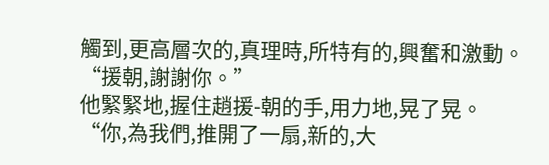觸到,更高層次的,真理時,所特有的,興奮和激動。
“援朝,謝謝你。”
他緊緊地,握住趙援-朝的手,用力地,晃了晃。
“你,為我們,推開了一扇,新的,大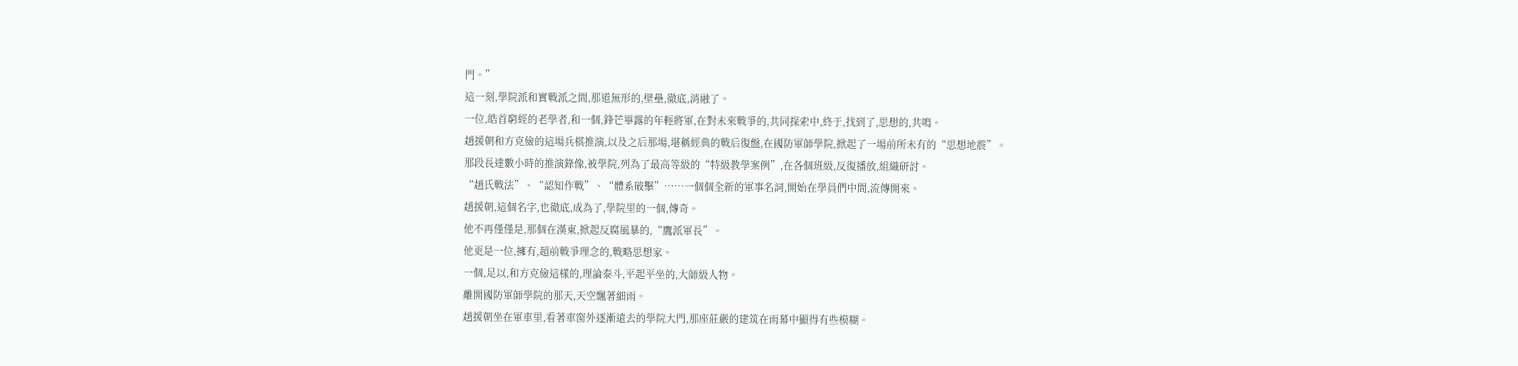門。”
這一刻,學院派和實戰派之間,那道無形的,壁壘,徹底,消融了。
一位,皓首窮經的老學者,和一個,鋒芒畢露的年輕將軍,在對未來戰爭的,共同探索中,終于,找到了,思想的,共鳴。
趙援朝和方克儉的這場兵棋推演,以及之后那場,堪稱經典的戰后復盤,在國防軍師學院,掀起了一場前所未有的“思想地震”。
那段長達數小時的推演錄像,被學院,列為了最高等級的“特級教學案例”,在各個班級,反復播放,組織研討。
“趙氏戰法”、“認知作戰”、“體系破擊”……一個個全新的軍事名詞,開始在學員們中間,流傳開來。
趙援朝,這個名字,也徹底,成為了,學院里的一個,傳奇。
他不再僅僅是,那個在漢東,掀起反腐風暴的,“鷹派軍長”。
他更是一位,擁有,超前戰爭理念的,戰略思想家。
一個,足以,和方克儉這樣的,理論泰斗,平起平坐的,大師級人物。
離開國防軍師學院的那天,天空飄著細雨。
趙援朝坐在軍車里,看著車窗外逐漸遠去的學院大門,那座莊嚴的建筑在雨幕中顯得有些模糊。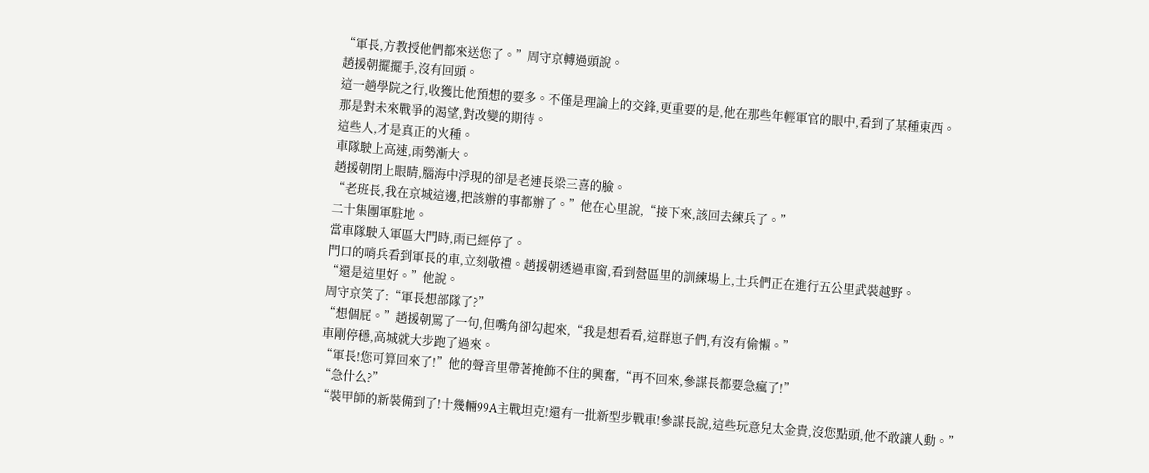“軍長,方教授他們都來送您了。”周守京轉過頭說。
趙援朝擺擺手,沒有回頭。
這一趟學院之行,收獲比他預想的要多。不僅是理論上的交鋒,更重要的是,他在那些年輕軍官的眼中,看到了某種東西。
那是對未來戰爭的渴望,對改變的期待。
這些人,才是真正的火種。
車隊駛上高速,雨勢漸大。
趙援朝閉上眼睛,腦海中浮現的卻是老連長梁三喜的臉。
“老班長,我在京城這邊,把該辦的事都辦了。”他在心里說,“接下來,該回去練兵了。”
二十集團軍駐地。
當車隊駛入軍區大門時,雨已經停了。
門口的哨兵看到軍長的車,立刻敬禮。趙援朝透過車窗,看到營區里的訓練場上,士兵們正在進行五公里武裝越野。
“還是這里好。”他說。
周守京笑了:“軍長想部隊了?”
“想個屁。”趙援朝罵了一句,但嘴角卻勾起來,“我是想看看,這群崽子們,有沒有偷懶。”
車剛停穩,高城就大步跑了過來。
“軍長!您可算回來了!”他的聲音里帶著掩飾不住的興奮,“再不回來,參謀長都要急瘋了!”
“急什么?”
“裝甲師的新裝備到了!十幾輛99A主戰坦克!還有一批新型步戰車!參謀長說,這些玩意兒太金貴,沒您點頭,他不敢讓人動。”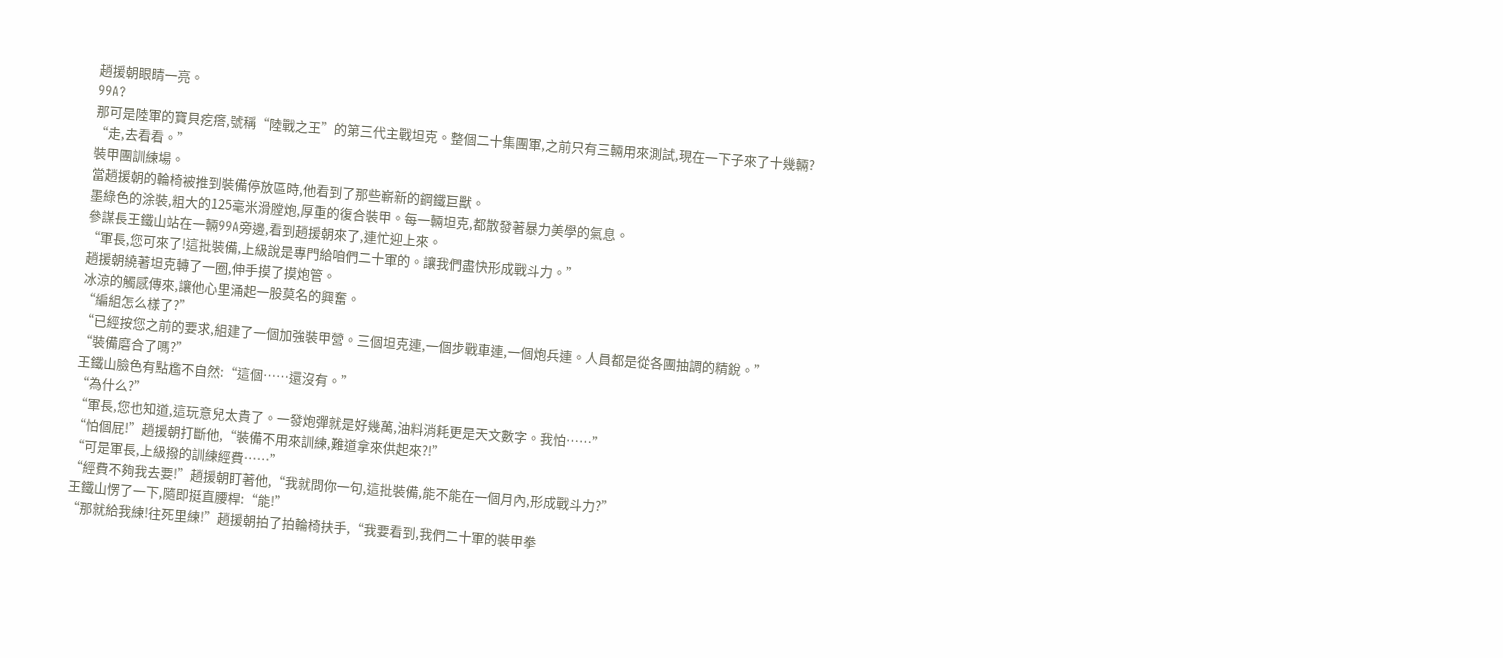趙援朝眼睛一亮。
99A?
那可是陸軍的寶貝疙瘩,號稱“陸戰之王”的第三代主戰坦克。整個二十集團軍,之前只有三輛用來測試,現在一下子來了十幾輛?
“走,去看看。”
裝甲團訓練場。
當趙援朝的輪椅被推到裝備停放區時,他看到了那些嶄新的鋼鐵巨獸。
墨綠色的涂裝,粗大的125毫米滑膛炮,厚重的復合裝甲。每一輛坦克,都散發著暴力美學的氣息。
參謀長王鐵山站在一輛99A旁邊,看到趙援朝來了,連忙迎上來。
“軍長,您可來了!這批裝備,上級說是專門給咱們二十軍的。讓我們盡快形成戰斗力。”
趙援朝繞著坦克轉了一圈,伸手摸了摸炮管。
冰涼的觸感傳來,讓他心里涌起一股莫名的興奮。
“編組怎么樣了?”
“已經按您之前的要求,組建了一個加強裝甲營。三個坦克連,一個步戰車連,一個炮兵連。人員都是從各團抽調的精銳。”
“裝備磨合了嗎?”
王鐵山臉色有點尷不自然:“這個……還沒有。”
“為什么?”
“軍長,您也知道,這玩意兒太貴了。一發炮彈就是好幾萬,油料消耗更是天文數字。我怕……”
“怕個屁!”趙援朝打斷他,“裝備不用來訓練,難道拿來供起來?!”
“可是軍長,上級撥的訓練經費……”
“經費不夠我去要!”趙援朝盯著他,“我就問你一句,這批裝備,能不能在一個月內,形成戰斗力?”
王鐵山愣了一下,隨即挺直腰桿:“能!”
“那就給我練!往死里練!”趙援朝拍了拍輪椅扶手,“我要看到,我們二十軍的裝甲拳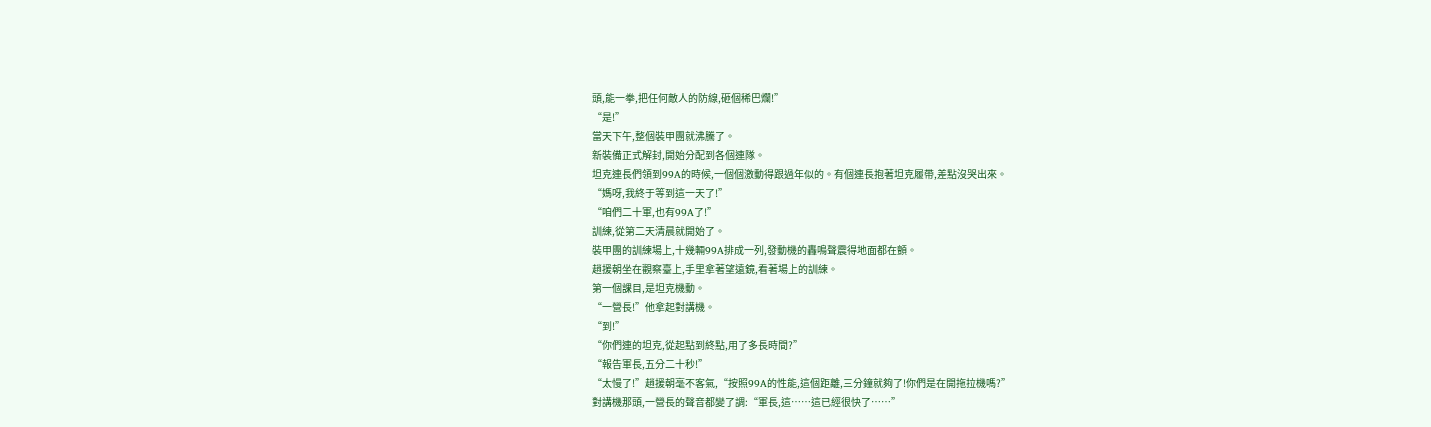頭,能一拳,把任何敵人的防線,砸個稀巴爛!”
“是!”
當天下午,整個裝甲團就沸騰了。
新裝備正式解封,開始分配到各個連隊。
坦克連長們領到99A的時候,一個個激動得跟過年似的。有個連長抱著坦克履帶,差點沒哭出來。
“媽呀,我終于等到這一天了!”
“咱們二十軍,也有99A了!”
訓練,從第二天清晨就開始了。
裝甲團的訓練場上,十幾輛99A排成一列,發動機的轟鳴聲震得地面都在顫。
趙援朝坐在觀察臺上,手里拿著望遠鏡,看著場上的訓練。
第一個課目,是坦克機動。
“一營長!”他拿起對講機。
“到!”
“你們連的坦克,從起點到終點,用了多長時間?”
“報告軍長,五分二十秒!”
“太慢了!”趙援朝毫不客氣,“按照99A的性能,這個距離,三分鐘就夠了!你們是在開拖拉機嗎?”
對講機那頭,一營長的聲音都變了調:“軍長,這……這已經很快了……”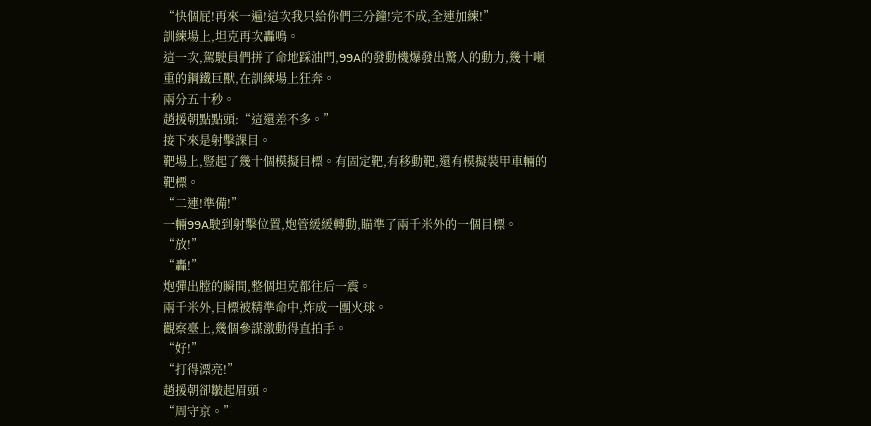“快個屁!再來一遍!這次我只給你們三分鐘!完不成,全連加練!”
訓練場上,坦克再次轟鳴。
這一次,駕駛員們拼了命地踩油門,99A的發動機爆發出驚人的動力,幾十噸重的鋼鐵巨獸,在訓練場上狂奔。
兩分五十秒。
趙援朝點點頭:“這還差不多。”
接下來是射擊課目。
靶場上,豎起了幾十個模擬目標。有固定靶,有移動靶,還有模擬裝甲車輛的靶標。
“二連!準備!”
一輛99A駛到射擊位置,炮管緩緩轉動,瞄準了兩千米外的一個目標。
“放!”
“轟!”
炮彈出膛的瞬間,整個坦克都往后一震。
兩千米外,目標被精準命中,炸成一團火球。
觀察臺上,幾個參謀激動得直拍手。
“好!”
“打得漂亮!”
趙援朝卻皺起眉頭。
“周守京。”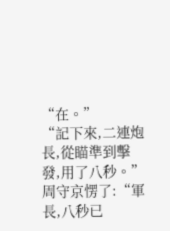“在。”
“記下來,二連炮長,從瞄準到擊發,用了八秒。”
周守京愣了:“軍長,八秒已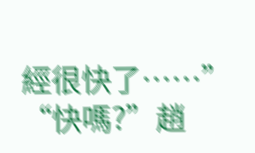經很快了……”
“快嗎?”趙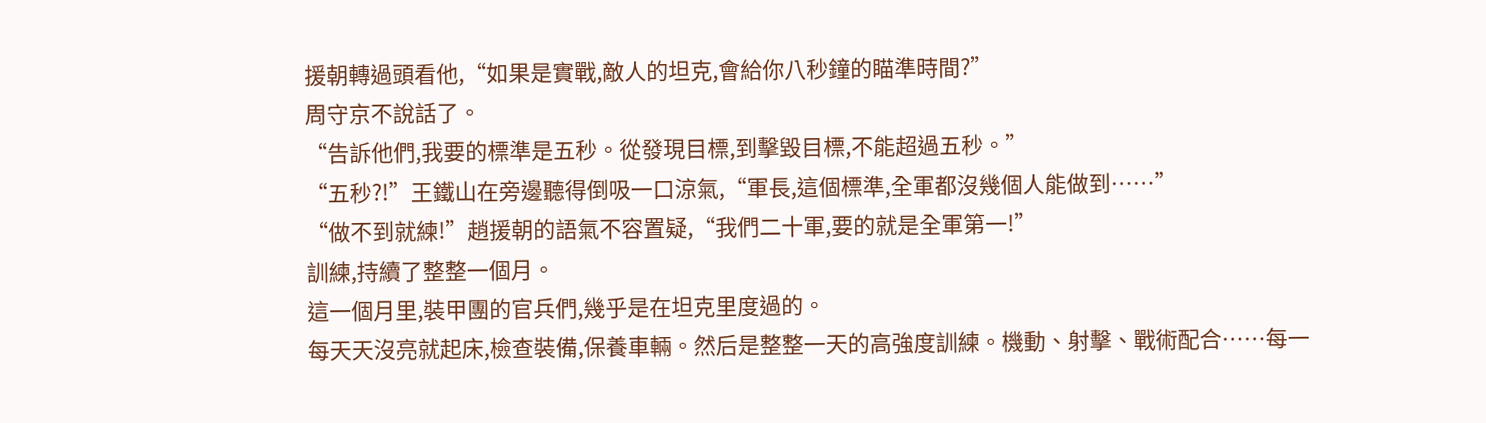援朝轉過頭看他,“如果是實戰,敵人的坦克,會給你八秒鐘的瞄準時間?”
周守京不說話了。
“告訴他們,我要的標準是五秒。從發現目標,到擊毀目標,不能超過五秒。”
“五秒?!”王鐵山在旁邊聽得倒吸一口涼氣,“軍長,這個標準,全軍都沒幾個人能做到……”
“做不到就練!”趙援朝的語氣不容置疑,“我們二十軍,要的就是全軍第一!”
訓練,持續了整整一個月。
這一個月里,裝甲團的官兵們,幾乎是在坦克里度過的。
每天天沒亮就起床,檢查裝備,保養車輛。然后是整整一天的高強度訓練。機動、射擊、戰術配合……每一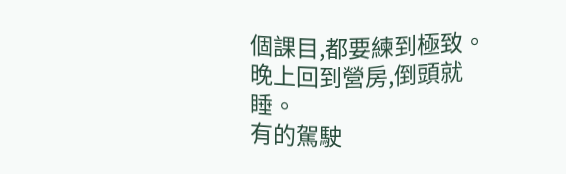個課目,都要練到極致。
晚上回到營房,倒頭就睡。
有的駕駛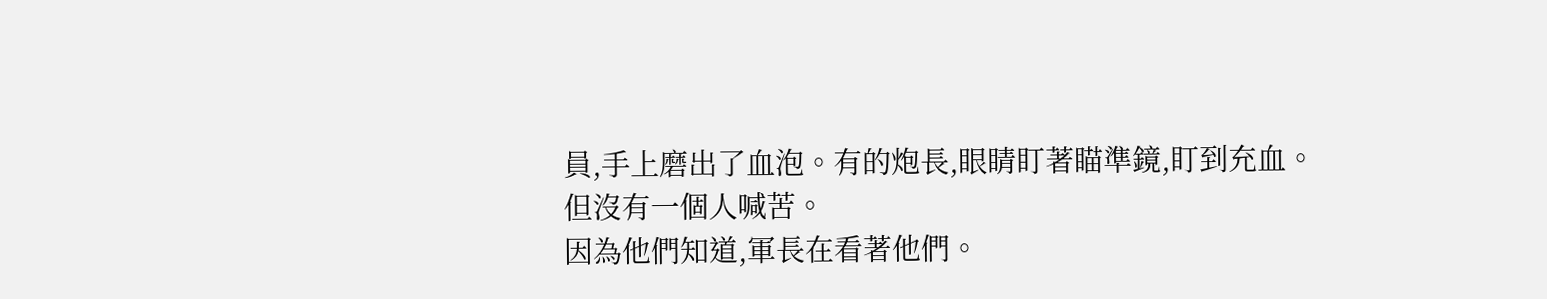員,手上磨出了血泡。有的炮長,眼睛盯著瞄準鏡,盯到充血。
但沒有一個人喊苦。
因為他們知道,軍長在看著他們。